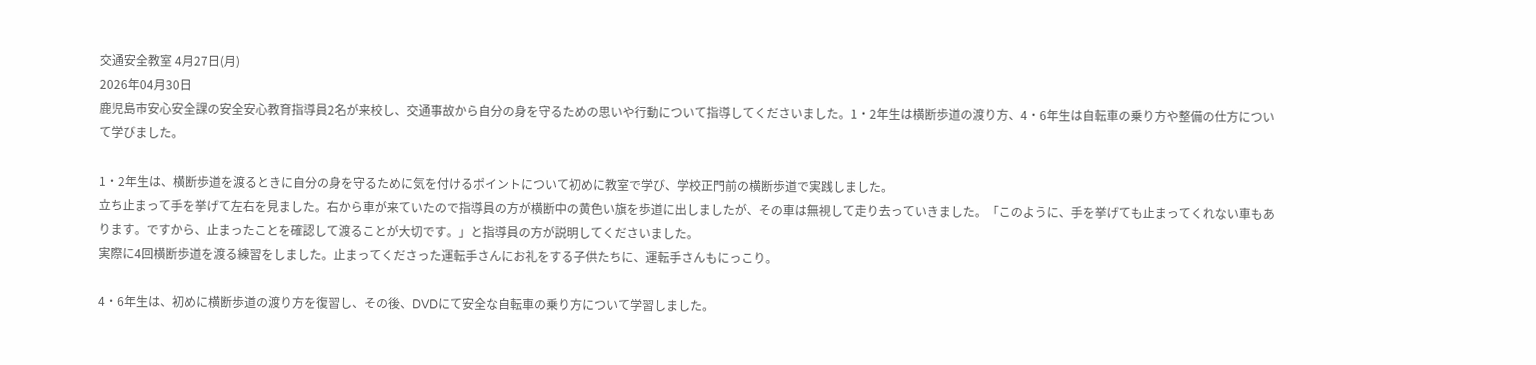交通安全教室 4月27日(月)
2026年04月30日
鹿児島市安心安全課の安全安心教育指導員2名が来校し、交通事故から自分の身を守るための思いや行動について指導してくださいました。1・2年生は横断歩道の渡り方、4・6年生は自転車の乗り方や整備の仕方について学びました。

1・2年生は、横断歩道を渡るときに自分の身を守るために気を付けるポイントについて初めに教室で学び、学校正門前の横断歩道で実践しました。
立ち止まって手を挙げて左右を見ました。右から車が来ていたので指導員の方が横断中の黄色い旗を歩道に出しましたが、その車は無視して走り去っていきました。「このように、手を挙げても止まってくれない車もあります。ですから、止まったことを確認して渡ることが大切です。」と指導員の方が説明してくださいました。
実際に4回横断歩道を渡る練習をしました。止まってくださった運転手さんにお礼をする子供たちに、運転手さんもにっこり。

4・6年生は、初めに横断歩道の渡り方を復習し、その後、DVDにて安全な自転車の乗り方について学習しました。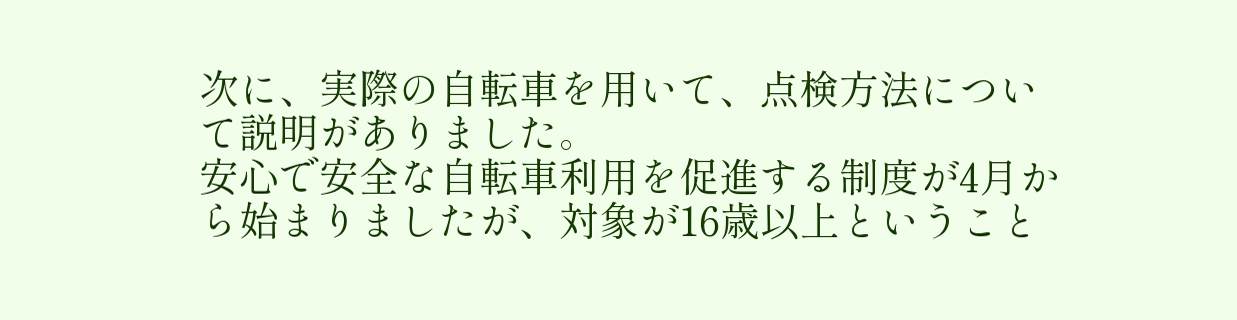次に、実際の自転車を用いて、点検方法について説明がありました。
安心で安全な自転車利用を促進する制度が4月から始まりましたが、対象が16歳以上ということ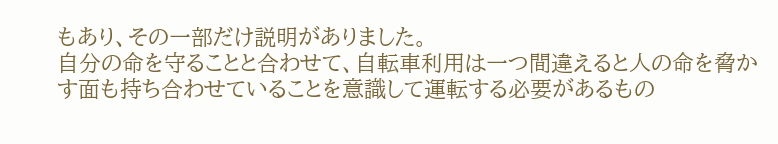もあり、その一部だけ説明がありました。
自分の命を守ることと合わせて、自転車利用は一つ間違えると人の命を脅かす面も持ち合わせていることを意識して運転する必要があるもの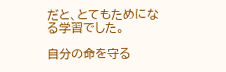だと、とてもためになる学習でした。

自分の命を守る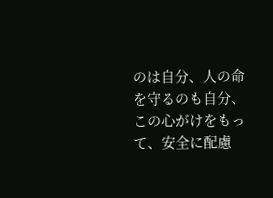のは自分、人の命を守るのも自分、この心がけをもって、安全に配慮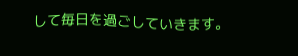して毎日を過ごしていきます。